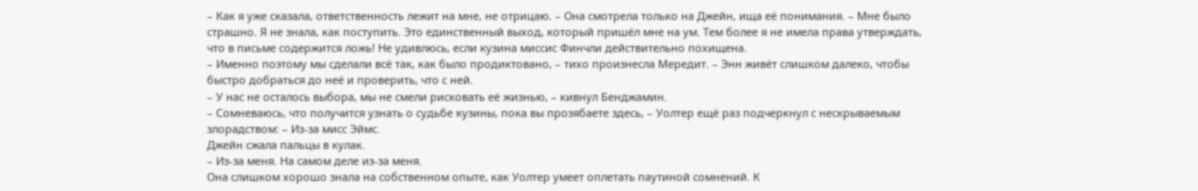– Как я уже сказала, ответственность лежит на мне, не отрицаю. – Она смотрела только на Джейн, ища её понимания. – Мне было страшно. Я не знала, как поступить. Это единственный выход, который пришёл мне на ум. Тем более я не имела права утверждать, что в письме содержится ложь! Не удивлюсь, если кузина миссис Финчли действительно похищена.
– Именно поэтому мы сделали всё так, как было продиктовано, – тихо произнесла Мередит. – Энн живёт слишком далеко, чтобы быстро добраться до неё и проверить, что с ней.
– У нас не осталось выбора, мы не смели рисковать её жизнью, – кивнул Бенджамин.
– Сомневаюсь, что получится узнать о судьбе кузины, пока вы прозябаете здесь, – Уолтер ещё раз подчеркнул с нескрываемым злорадством: – Из-за мисс Эймс.
Джейн сжала пальцы в кулак.
– Из-за меня. На самом деле из-за меня.
Она слишком хорошо знала на собственном опыте, как Уолтер умеет оплетать паутиной сомнений. К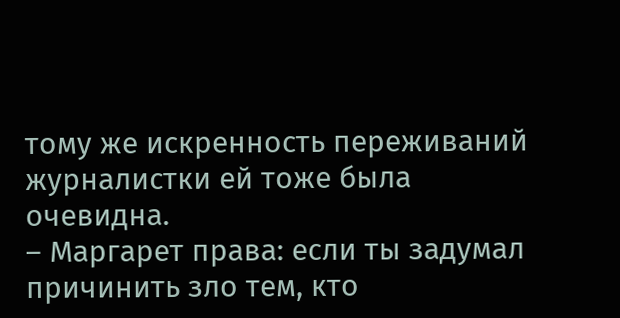тому же искренность переживаний журналистки ей тоже была очевидна.
– Маргарет права: если ты задумал причинить зло тем, кто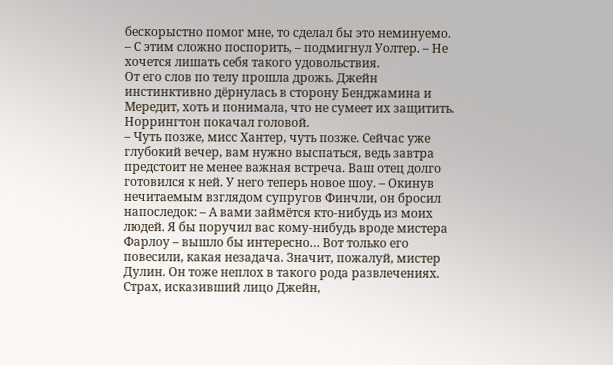бескорыстно помог мне, то сделал бы это неминуемо.
– С этим сложно поспорить, – подмигнул Уолтер. – Не хочется лишать себя такого удовольствия.
От его слов по телу прошла дрожь. Джейн инстинктивно дёрнулась в сторону Бенджамина и Мередит, хоть и понимала, что не сумеет их защитить. Норрингтон покачал головой.
– Чуть позже, мисс Хантер, чуть позже. Сейчас уже глубокий вечер, вам нужно выспаться, ведь завтра предстоит не менее важная встреча. Ваш отец долго готовился к ней. У него теперь новое шоу. – Окинув нечитаемым взглядом супругов Финчли, он бросил напоследок: – А вами займётся кто-нибудь из моих людей. Я бы поручил вас кому-нибудь вроде мистера Фарлоу – вышло бы интересно… Вот только его повесили, какая незадача. Значит, пожалуй, мистер Дулин. Он тоже неплох в такого рода развлечениях.
Страх, исказивший лицо Джейн,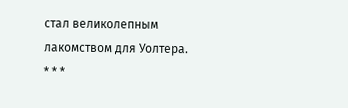стал великолепным лакомством для Уолтера.
* * *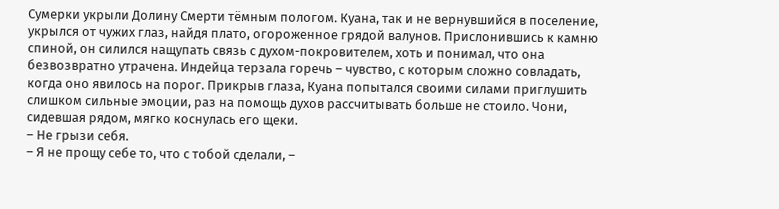Сумерки укрыли Долину Смерти тёмным пологом. Куана, так и не вернувшийся в поселение, укрылся от чужих глаз, найдя плато, огороженное грядой валунов. Прислонившись к камню спиной, он силился нащупать связь с духом-покровителем, хоть и понимал, что она безвозвратно утрачена. Индейца терзала горечь – чувство, с которым сложно совладать, когда оно явилось на порог. Прикрыв глаза, Куана попытался своими силами приглушить слишком сильные эмоции, раз на помощь духов рассчитывать больше не стоило. Чони, сидевшая рядом, мягко коснулась его щеки.
– Не грызи себя.
– Я не прощу себе то, что с тобой сделали, –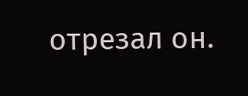отрезал он.